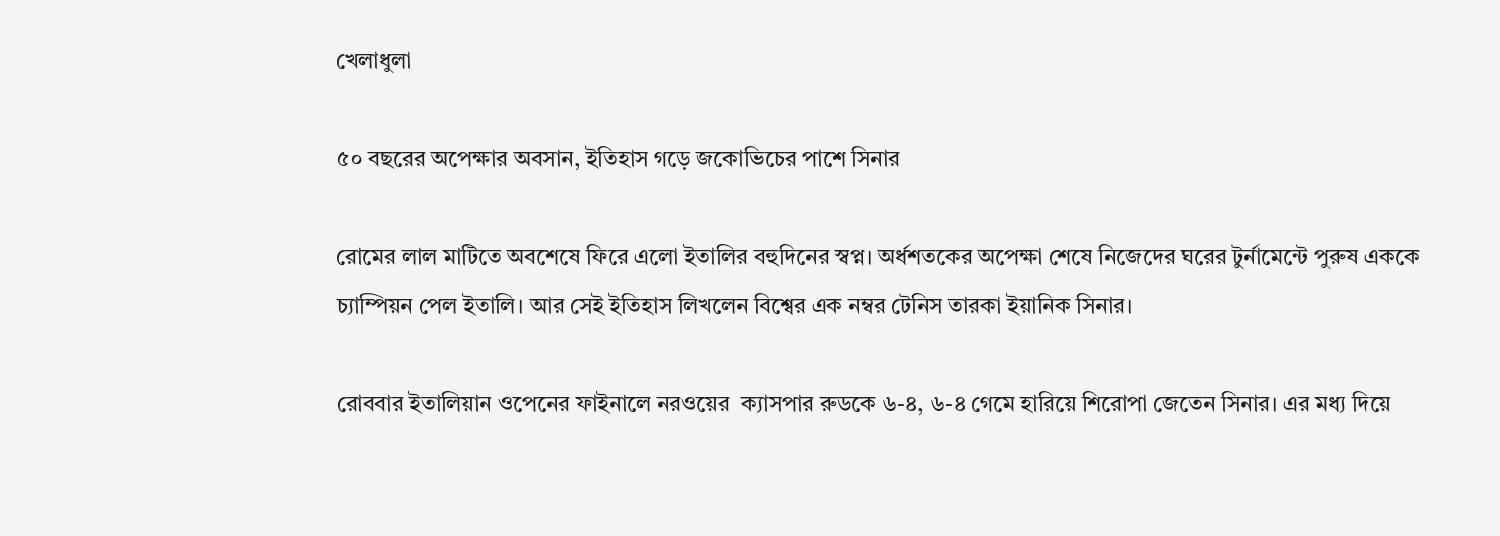খেলাধুলা

৫০ বছরের অপেক্ষার অবসান, ইতিহাস গড়ে জকোভিচের পাশে সিনার

রোমের লাল মাটিতে অবশেষে ফিরে এলো ইতালির বহুদিনের স্বপ্ন। অর্ধশতকের অপেক্ষা শেষে নিজেদের ঘরের টুর্নামেন্টে পুরুষ এককে চ্যাম্পিয়ন পেল ইতালি। আর সেই ইতিহাস লিখলেন বিশ্বের এক নম্বর টেনিস তারকা ইয়ানিক সিনার।

রোববার ইতালিয়ান ওপেনের ফাইনালে নরওয়ের  ক্যাসপার রুডকে ৬-৪, ৬-৪ গেমে হারিয়ে শিরোপা জেতেন সিনার। এর মধ্য দিয়ে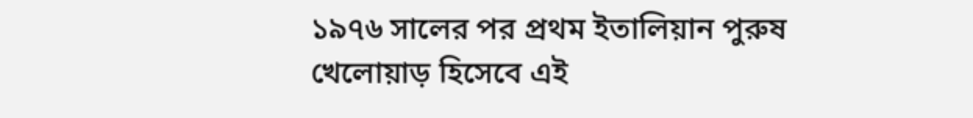১৯৭৬ সালের পর প্রথম ইতালিয়ান পুরুষ খেলোয়াড় হিসেবে এই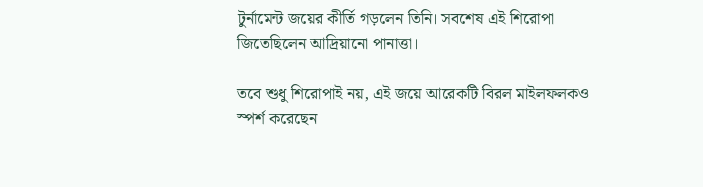টুর্নামেন্ট জয়ের কীর্তি গড়লেন তিনি। সবশেষ এই শিরোপা জিতেছিলেন আদ্রিয়ানো পানাত্তা।

তবে শুধু শিরোপাই নয়, এই জয়ে আরেকটি বিরল মাইলফলকও স্পর্শ করেছেন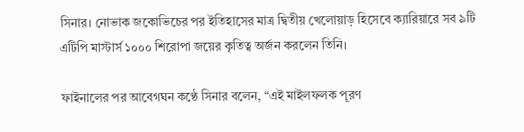সিনার। নোভাক জকোভিচের পর ইতিহাসের মাত্র দ্বিতীয় খেলোয়াড় হিসেবে ক্যারিয়ারে সব ৯টি এটিপি মাস্টার্স ১০০০ শিরোপা জয়ের কৃতিত্ব অর্জন করলেন তিনি।

ফাইনালের পর আবেগঘন কণ্ঠে সিনার বলেন, “এই মাইলফলক পূরণ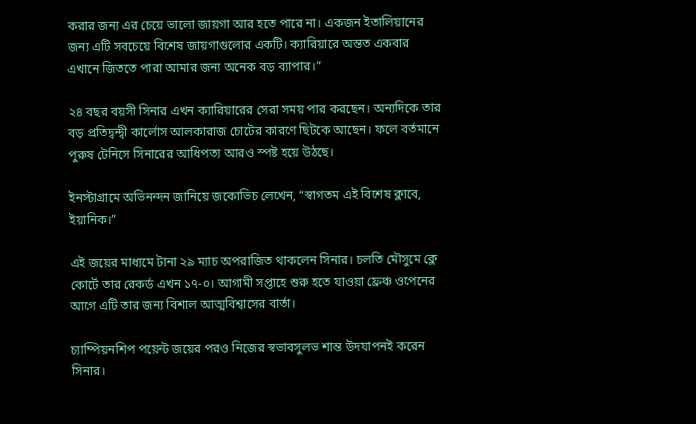করার জন্য এর চেয়ে ভালো জায়গা আর হতে পারে না। একজন ইতালিয়ানের জন্য এটি সবচেয়ে বিশেষ জায়গাগুলোর একটি। ক্যারিয়ারে অন্তত একবার এখানে জিততে পারা আমার জন্য অনেক বড় ব্যাপার।”

২৪ বছর বয়সী সিনার এখন ক্যারিয়ারের সেরা সময় পার করছেন। অন্যদিকে তার বড় প্রতিদ্বন্দ্বী কার্লোস আলকারাজ চোটের কারণে ছিটকে আছেন। ফলে বর্তমানে পুরুষ টেনিসে সিনারের আধিপত্য আরও স্পষ্ট হয়ে উঠছে।

ইনস্টাগ্রামে অভিনন্দন জানিয়ে জকোভিচ লেখেন, “স্বাগতম এই বিশেষ ক্লাবে, ইয়ানিক।”

এই জয়ের মাধ্যমে টানা ২৯ ম্যাচ অপরাজিত থাকলেন সিনার। চলতি মৌসুমে ক্লে কোর্টে তার রেকর্ড এখন ১৭-০। আগামী সপ্তাহে শুরু হতে যাওয়া ফ্রেঞ্চ ওপেনের আগে এটি তার জন্য বিশাল আত্মবিশ্বাসের বার্তা।

চ্যাম্পিয়নশিপ পয়েন্ট জয়ের পরও নিজের স্বভাবসুলভ শান্ত উদযাপনই করেন সিনার।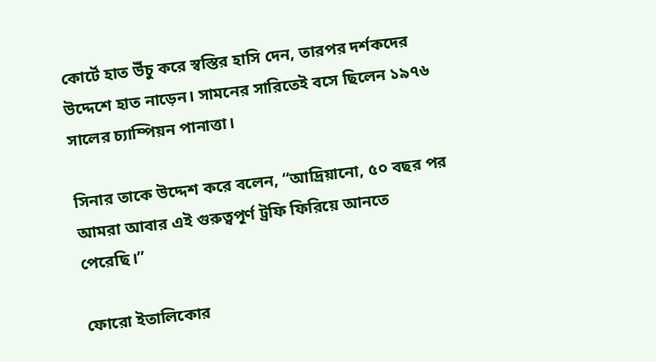কোর্টে হাত উঁচু করে স্বস্তির হাসি দেন, তারপর দর্শকদের উদ্দেশে হাত নাড়েন। সামনের সারিতেই বসে ছিলেন ১৯৭৬ সালের চ্যাম্পিয়ন পানাত্তা।

সিনার তাকে উদ্দেশ করে বলেন, “আদ্রিয়ানো, ৫০ বছর পর আমরা আবার এই গুরুত্বপূর্ণ ট্রফি ফিরিয়ে আনতে পেরেছি।”

ফোরো ইতালিকোর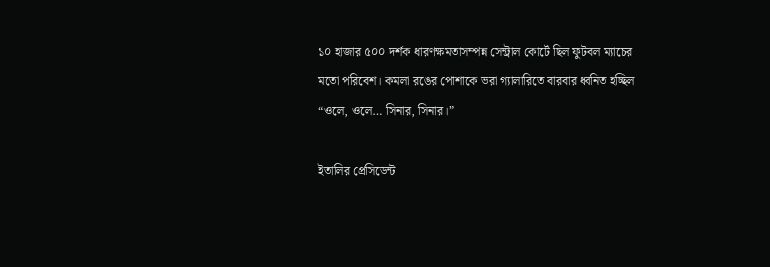১০ হাজার ৫০০ দর্শক ধারণক্ষমতাসম্পন্ন সেন্ট্রাল কোর্টে ছিল ফুটবল ম্যাচের মতো পরিবেশ। কমলা রঙের পোশাকে ভরা গ্যালারিতে বারবার ধ্বনিত হচ্ছিল “ওলে, ওলে… সিনার, সিনার।”

ইতালির প্রেসিডেন্ট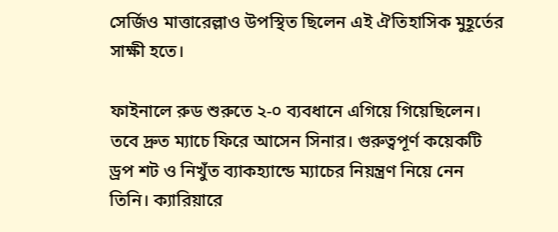সের্জিও মাত্তারেল্লাও উপস্থিত ছিলেন এই ঐতিহাসিক মুহূর্তের সাক্ষী হতে।

ফাইনালে রুড শুরুতে ২-০ ব্যবধানে এগিয়ে গিয়েছিলেন। তবে দ্রুত ম্যাচে ফিরে আসেন সিনার। গুরুত্বপূর্ণ কয়েকটি ড্রপ শট ও নিখুঁত ব্যাকহ্যান্ডে ম্যাচের নিয়ন্ত্রণ নিয়ে নেন তিনি। ক্যারিয়ারে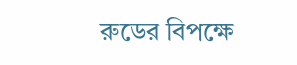রুডের বিপক্ষে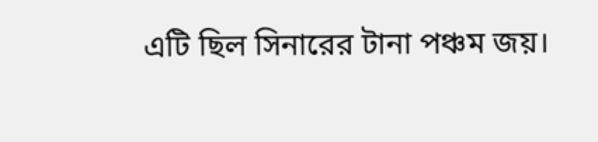এটি ছিল সিনারের টানা পঞ্চম জয়।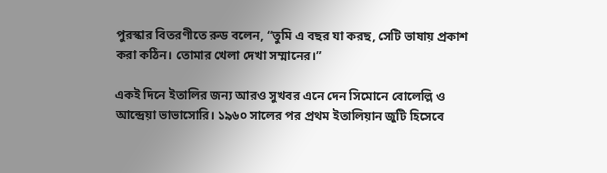পুরস্কার বিতরণীতে রুড বলেন, “তুমি এ বছর যা করছ, সেটি ভাষায় প্রকাশ করা কঠিন। তোমার খেলা দেখা সম্মানের।”

একই দিনে ইতালির জন্য আরও সুখবর এনে দেন সিমোনে বোলেল্লি ও আন্দ্রেয়া ভাভাসোরি। ১৯৬০ সালের পর প্রথম ইতালিয়ান জুটি হিসেবে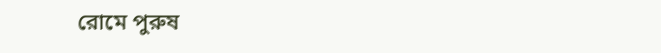রোমে পুরুষ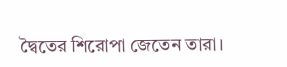দ্বৈতের শিরোপা জেতেন তারা।